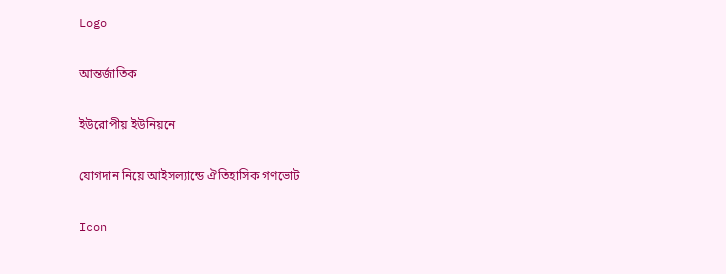Logo

আন্তর্জাতিক

ইউরোপীয় ইউনিয়নে

যোগদান নিয়ে আইসল্যান্ডে ঐতিহাসিক গণভোট

Icon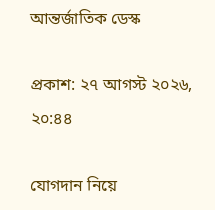আন্তর্জাতিক ডেস্ক

প্রকাশ: ২৭ আগস্ট ২০২৬, ২০:৪৪

যোগদান নিয়ে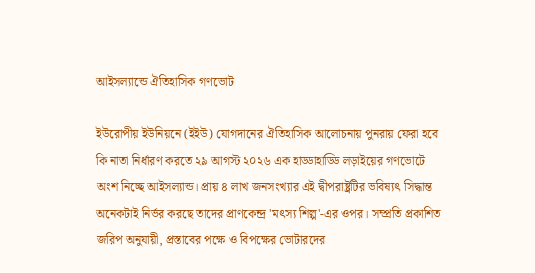আইসল্যান্ডে ঐতিহাসিক গণভোট

ইউরোপীয় ইউনিয়নে (ইইউ) যোগদানের ঐতিহাসিক আলোচনায় পুনরায় ফেরা হবে কি নাতা নির্ধারণ করতে ২৯ আগস্ট ২০২৬ এক হাড্ডাহাড্ডি লড়াইয়ের গণভোটে অংশ নিচ্ছে আইসল্যান্ড। প্রায় ৪ লাখ জনসংখ্যার এই দ্বীপরাষ্ট্রটির ভবিষ্যৎ সিদ্ধান্ত অনেকটাই নির্ভর করছে তাদের প্রাণকেন্দ্র 'মৎস্য শিল্প'-এর ওপর। সম্প্রতি প্রকাশিত জরিপ অনুযায়ী, প্রস্তাবের পক্ষে ও বিপক্ষের ভোটারদের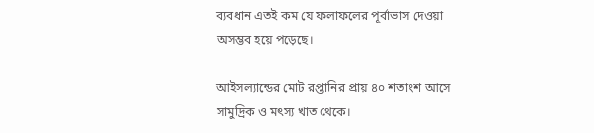ব্যবধান এতই কম যে ফলাফলের পূর্বাভাস দেওয়া অসম্ভব হয়ে পড়েছে।

আইসল্যান্ডের মোট রপ্তানির প্রায় ৪০ শতাংশ আসে সামুদ্রিক ও মৎস্য খাত থেকে।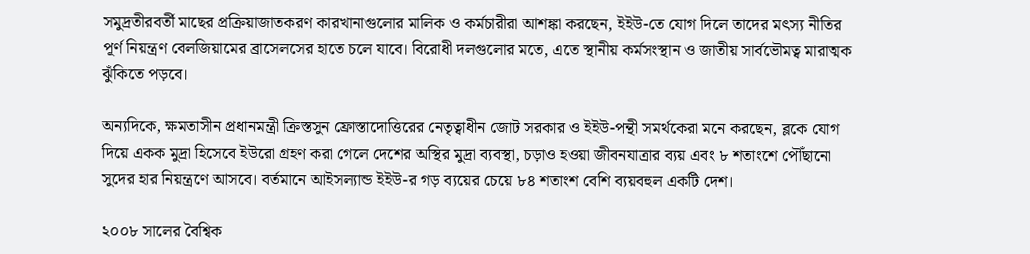সমুদ্রতীরবর্তী মাছের প্রক্রিয়াজাতকরণ কারখানাগুলোর মালিক ও কর্মচারীরা আশঙ্কা করছেন, ইইউ-তে যোগ দিলে তাদের মৎস্য নীতির পূর্ণ নিয়ন্ত্রণ বেলজিয়ামের ব্রাসেলসের হাতে চলে যাবে। বিরোধী দলগুলোর মতে, এতে স্থানীয় কর্মসংস্থান ও জাতীয় সার্বভৌমত্ব মারাত্মক ঝুঁকিতে পড়বে।

অন্যদিকে, ক্ষমতাসীন প্রধানমন্ত্রী ক্রিস্তসুন ফ্রোস্তাদোত্তিরের নেতৃত্বাধীন জোট সরকার ও ইইউ-পন্থী সমর্থকেরা মনে করছেন, ব্লকে যোগ দিয়ে একক মুদ্রা হিসেবে ইউরো গ্রহণ করা গেলে দেশের অস্থির মুদ্রা ব্যবস্থা, চড়াও হওয়া জীবনযাত্রার ব্যয় এবং ৮ শতাংশে পৌঁছানো সুদের হার নিয়ন্ত্রণে আসবে। বর্তমানে আইসল্যান্ড ইইউ-র গড় ব্যয়ের চেয়ে ৮৪ শতাংশ বেশি ব্যয়বহুল একটি দেশ।

২০০৮ সালের বৈশ্বিক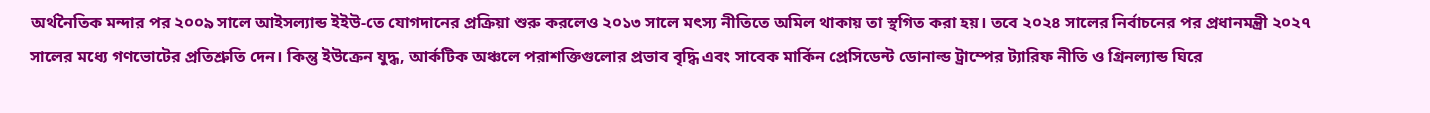অর্থনৈতিক মন্দার পর ২০০৯ সালে আইসল্যান্ড ইইউ-তে যোগদানের প্রক্রিয়া শুরু করলেও ২০১৩ সালে মৎস্য নীতিতে অমিল থাকায় তা স্থগিত করা হয়। তবে ২০২৪ সালের নির্বাচনের পর প্রধানমন্ত্রী ২০২৭ সালের মধ্যে গণভোটের প্রতিশ্রুতি দেন। কিন্তু ইউক্রেন যুদ্ধ, আর্কটিক অঞ্চলে পরাশক্তিগুলোর প্রভাব বৃদ্ধি এবং সাবেক মার্কিন প্রেসিডেন্ট ডোনাল্ড ট্রাম্পের ট্যারিফ নীতি ও গ্রিনল্যান্ড ঘিরে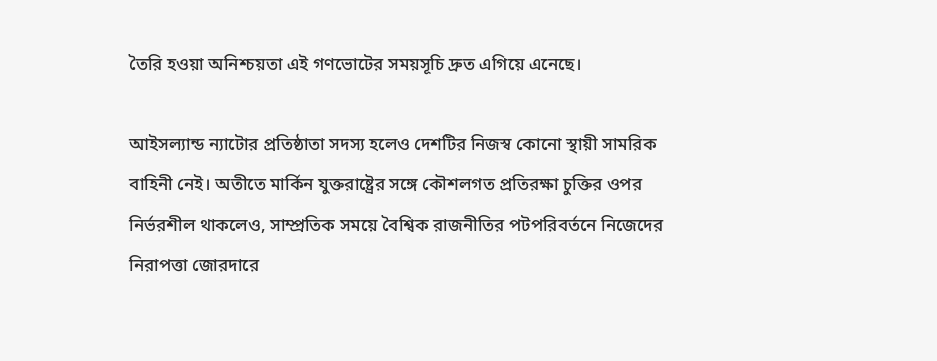তৈরি হওয়া অনিশ্চয়তা এই গণভোটের সময়সূচি দ্রুত এগিয়ে এনেছে।

আইসল্যান্ড ন্যাটোর প্রতিষ্ঠাতা সদস্য হলেও দেশটির নিজস্ব কোনো স্থায়ী সামরিক বাহিনী নেই। অতীতে মার্কিন যুক্তরাষ্ট্রের সঙ্গে কৌশলগত প্রতিরক্ষা চুক্তির ওপর নির্ভরশীল থাকলেও, সাম্প্রতিক সময়ে বৈশ্বিক রাজনীতির পটপরিবর্তনে নিজেদের নিরাপত্তা জোরদারে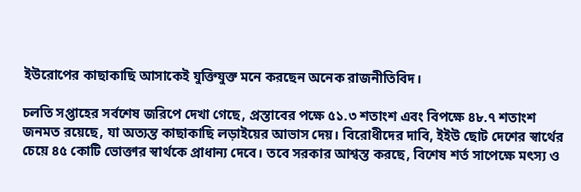ইউরোপের কাছাকাছি আসাকেই যুক্তিযুক্ত মনে করছেন অনেক রাজনীতিবিদ।

চলতি সপ্তাহের সর্বশেষ জরিপে দেখা গেছে, প্রস্তাবের পক্ষে ৫১.৩ শতাংশ এবং বিপক্ষে ৪৮.৭ শতাংশ জনমত রয়েছে, যা অত্যন্ত কাছাকাছি লড়াইয়ের আভাস দেয়। বিরোধীদের দাবি, ইইউ ছোট দেশের স্বার্থের চেয়ে ৪৫ কোটি ভোক্তার স্বার্থকে প্রাধান্য দেবে। তবে সরকার আশ্বস্ত করছে, বিশেষ শর্ত সাপেক্ষে মৎস্য ও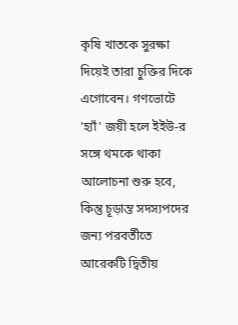কৃষি খাতকে সুরক্ষা দিয়েই তারা চুক্তির দিকে এগোবেন। গণভোটে 'হ্যাঁ' জয়ী হলে ইইউ-র সঙ্গে থমকে থাকা আলোচনা শুরু হবে, কিন্তু চূড়ান্ত সদস্যপদের জন্য পরবর্তীতে আরেকটি দ্বিতীয়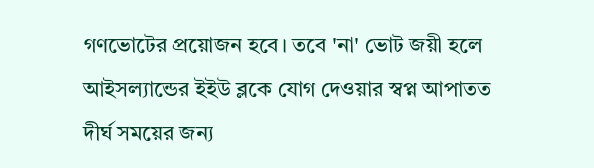গণভোটের প্রয়োজন হবে। তবে 'না' ভোট জয়ী হলে আইসল্যান্ডের ইইউ ব্লকে যোগ দেওয়ার স্বপ্ন আপাতত দীর্ঘ সময়ের জন্য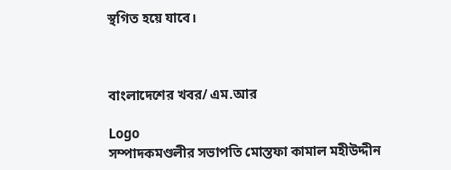স্থগিত হয়ে যাবে।



বাংলাদেশের খবর/ এম.আর

Logo
সম্পাদকমণ্ডলীর সভাপতি মোস্তফা কামাল মহীউদ্দীন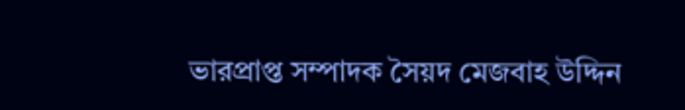ভারপ্রাপ্ত সম্পাদক সৈয়দ মেজবাহ উদ্দিন